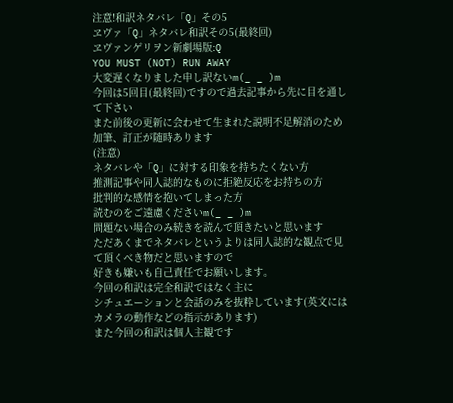注意!和訳ネタバレ「Q」その5
ヱヴァ「Q」ネタバレ和訳その5(最終回)
ヱヴァンゲリヲン新劇場版:Q
YOU MUST (NOT) RUN AWAY
大変遅くなりました申し訳ないm(_ _ )m
今回は5回目(最終回)ですので過去記事から先に目を通して下さい
また前後の更新に会わせて生まれた説明不足解消のため加筆、訂正が随時あります
(注意)
ネタバレや「Q」に対する印象を持ちたくない方
推測記事や同人誌的なものに拒絶反応をお持ちの方
批判的な感情を抱いてしまった方
読むのをご遠慮くださいm(_ _ )m
問題ない場合のみ続きを読んで頂きたいと思います
ただあくまでネタバレというよりは同人誌的な観点で見て頂くべき物だと思いますので
好きも嫌いも自己責任でお願いします。
今回の和訳は完全和訳ではなく主に
シチュエーションと会話のみを抜粋しています(英文にはカメラの動作などの指示があります)
また今回の和訳は個人主観です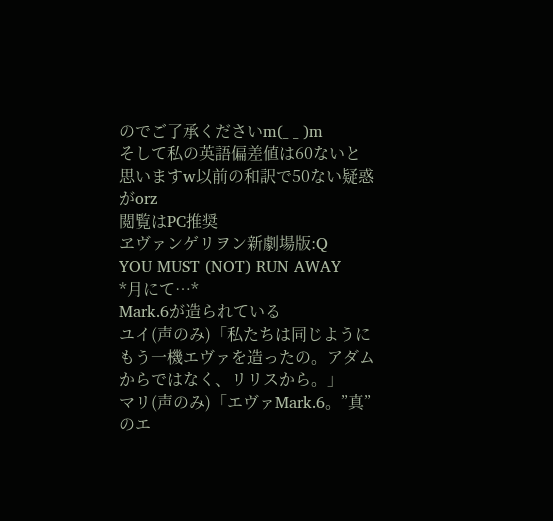のでご了承くださいm(_ _ )m
そして私の英語偏差値は60ないと思いますw以前の和訳で50ない疑惑がorz
閲覧はPC推奨
ヱヴァンゲリヲン新劇場版:Q
YOU MUST (NOT) RUN AWAY
*月にて…*
Mark.6が造られている
ユイ(声のみ)「私たちは同じようにもう一機エヴァを造ったの。アダムからではなく、リリスから。」
マリ(声のみ)「エヴァMark.6。”真”のエ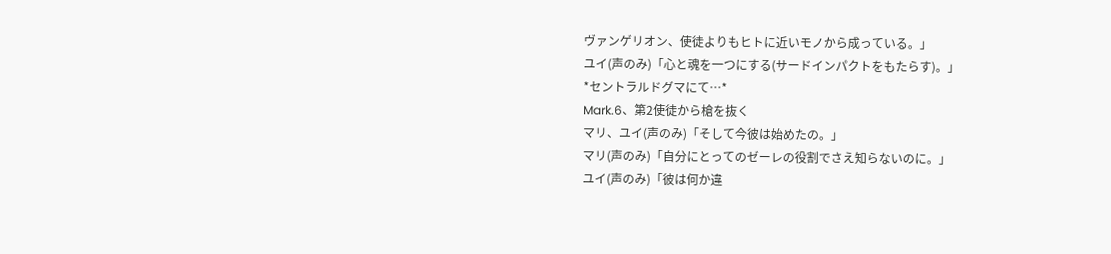ヴァンゲリオン、使徒よりもヒトに近いモノから成っている。」
ユイ(声のみ)「心と魂を一つにする(サードインパクトをもたらす)。」
*セントラルドグマにて…*
Mark.6、第2使徒から槍を抜く
マリ、ユイ(声のみ)「そして今彼は始めたの。」
マリ(声のみ)「自分にとってのゼーレの役割でさえ知らないのに。」
ユイ(声のみ)「彼は何か違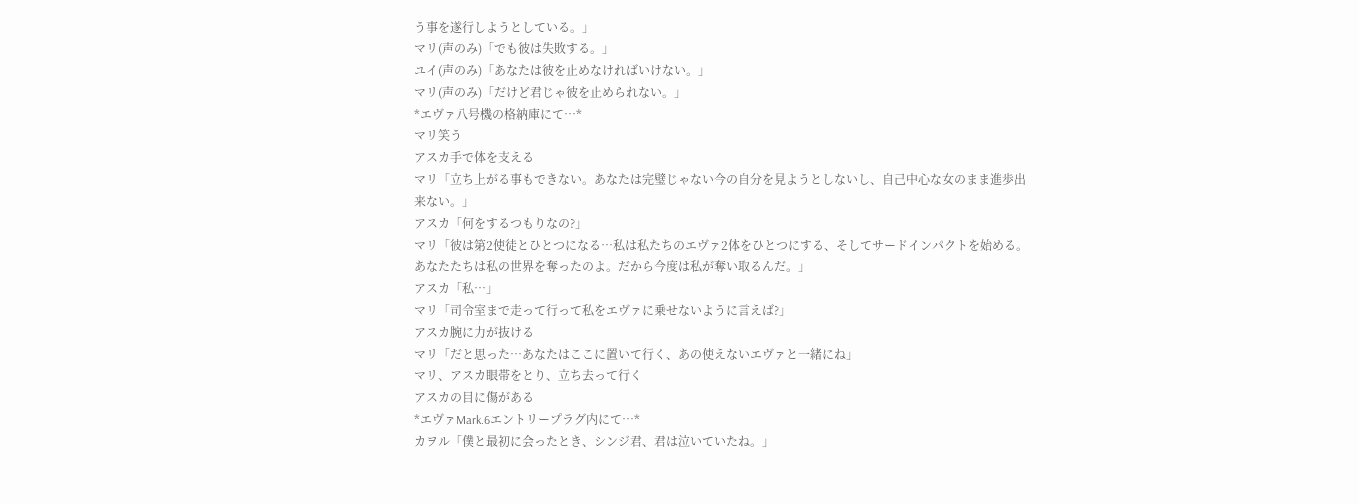う事を遂行しようとしている。」
マリ(声のみ)「でも彼は失敗する。」
ユイ(声のみ)「あなたは彼を止めなければいけない。」
マリ(声のみ)「だけど君じゃ彼を止められない。」
*エヴァ八号機の格納庫にて…*
マリ笑う
アスカ手で体を支える
マリ「立ち上がる事もできない。あなたは完璧じゃない今の自分を見ようとしないし、自己中心な女のまま進歩出来ない。」
アスカ「何をするつもりなの?」
マリ「彼は第2使徒とひとつになる…私は私たちのエヴァ2体をひとつにする、そしてサードインパクトを始める。あなたたちは私の世界を奪ったのよ。だから今度は私が奪い取るんだ。」
アスカ「私…」
マリ「司令室まで走って行って私をエヴァに乗せないように言えば?」
アスカ腕に力が抜ける
マリ「だと思った…あなたはここに置いて行く、あの使えないエヴァと一緒にね」
マリ、アスカ眼帯をとり、立ち去って行く
アスカの目に傷がある
*エヴァMark.6エントリープラグ内にて…*
カヲル「僕と最初に会ったとき、シンジ君、君は泣いていたね。」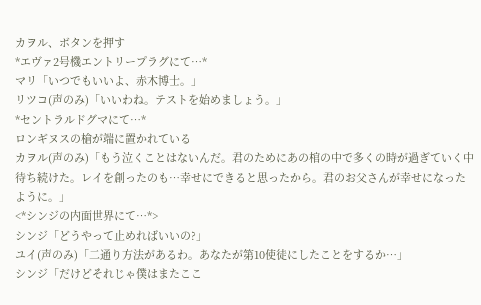カヲル、ボタンを押す
*エヴァ2号機エントリープラグにて…*
マリ「いつでもいいよ、赤木博士。」
リツコ(声のみ)「いいわね。テストを始めましょう。」
*セントラルドグマにて…*
ロンギヌスの槍が端に置かれている
カヲル(声のみ)「もう泣くことはないんだ。君のためにあの棺の中で多くの時が過ぎていく中待ち続けた。レイを創ったのも…幸せにできると思ったから。君のお父さんが幸せになったように。」
<*シンジの内面世界にて…*>
シンジ「どうやって止めればいいの?」
ユイ(声のみ)「二通り方法があるわ。あなたが第10使徒にしたことをするか…」
シンジ「だけどそれじゃ僕はまたここ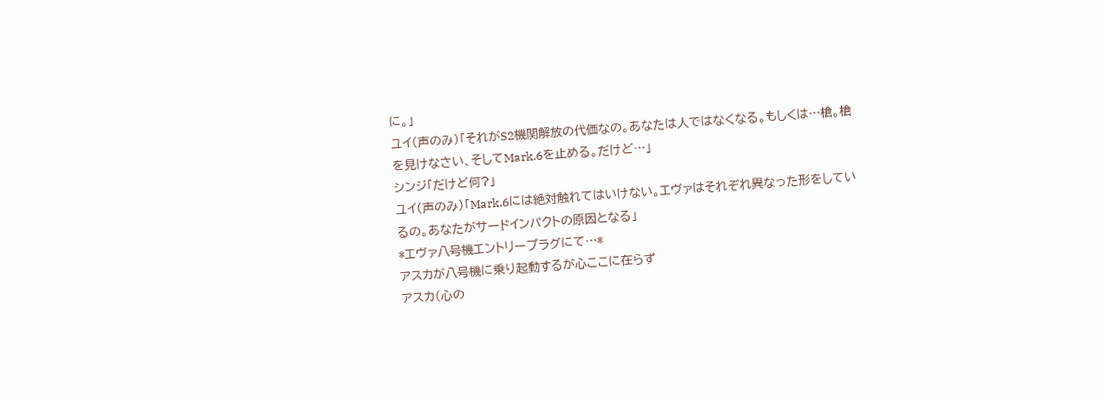に。」
ユイ(声のみ)「それがS2機関解放の代価なの。あなたは人ではなくなる。もしくは…槍。槍を見けなさい、そしてMark.6を止める。だけど…」
シンジ「だけど何?」
ユイ(声のみ)「Mark.6には絶対触れてはいけない。エヴァはそれぞれ異なった形をしているの。あなたがサードインパクトの原因となる」
*エヴァ八号機エントリープラグにて…*
アスカが八号機に乗り起動するが心ここに在らず
アスカ(心の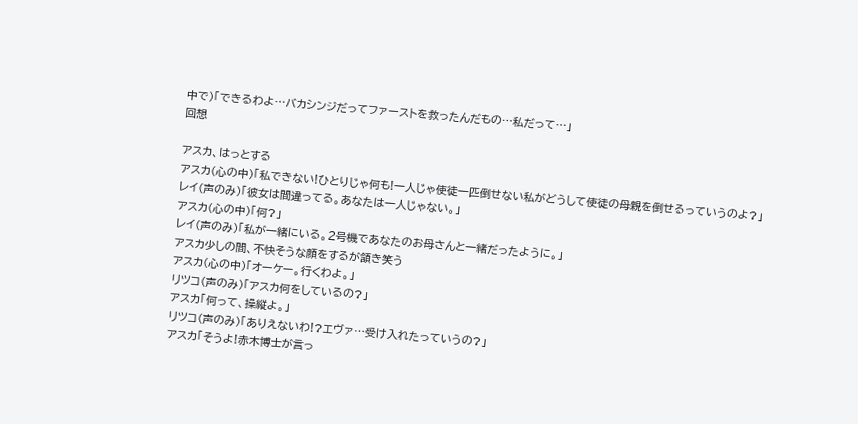中で)「できるわよ…バカシンジだってファーストを救ったんだもの…私だって…」
回想

アスカ、はっとする
アスカ(心の中)「私できない!ひとりじゃ何も!一人じゃ使徒一匹倒せない私がどうして使徒の母親を倒せるっていうのよ?」
レイ(声のみ)「彼女は間違ってる。あなたは一人じゃない。」
アスカ(心の中)「何?」
レイ(声のみ)「私が一緒にいる。2号機であなたのお母さんと一緒だったように。」
アスカ少しの間、不快そうな顔をするが頷き笑う
アスカ(心の中)「オーケー。行くわよ。」
リツコ(声のみ)「アスカ何をしているの?」
アスカ「何って、操縦よ。」
リツコ(声のみ)「ありえないわ!?エヴァ…受け入れたっていうの?」
アスカ「そうよ!赤木博士が言っ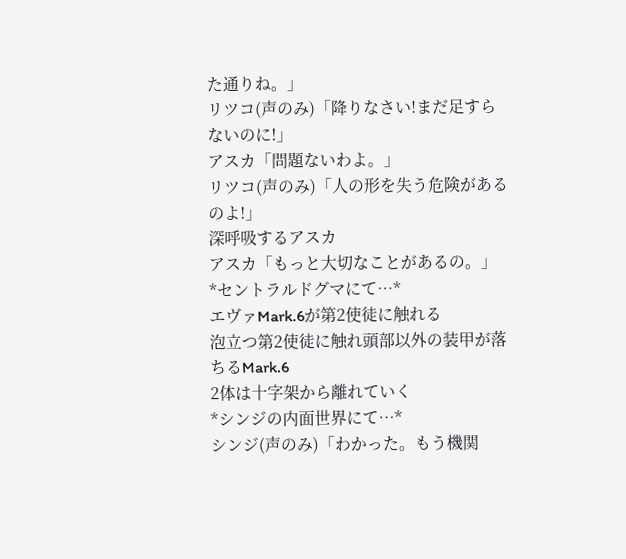た通りね。」
リツコ(声のみ)「降りなさい!まだ足すらないのに!」
アスカ「問題ないわよ。」
リツコ(声のみ)「人の形を失う危険があるのよ!」
深呼吸するアスカ
アスカ「もっと大切なことがあるの。」
*セントラルドグマにて…*
エヴァMark.6が第2使徒に触れる
泡立つ第2使徒に触れ頭部以外の装甲が落ちるMark.6
2体は十字架から離れていく
*シンジの内面世界にて…*
シンジ(声のみ)「わかった。もう機関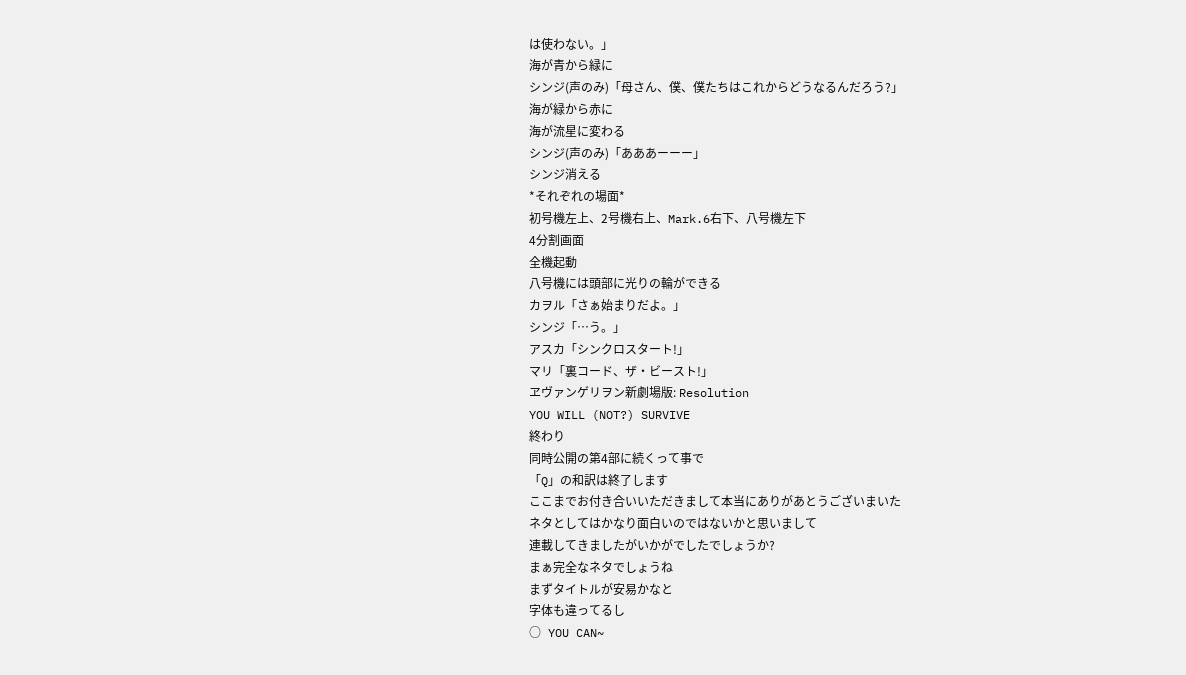は使わない。」
海が青から緑に
シンジ(声のみ)「母さん、僕、僕たちはこれからどうなるんだろう?」
海が緑から赤に
海が流星に変わる
シンジ(声のみ)「あああーーー」
シンジ消える
*それぞれの場面*
初号機左上、2号機右上、Mark.6右下、八号機左下
4分割画面
全機起動
八号機には頭部に光りの輪ができる
カヲル「さぁ始まりだよ。」
シンジ「…う。」
アスカ「シンクロスタート!」
マリ「裏コード、ザ・ビースト!」
ヱヴァンゲリヲン新劇場版: Resolution
YOU WILL (NOT?) SURVIVE
終わり
同時公開の第4部に続くって事で
「Q」の和訳は終了します
ここまでお付き合いいただきまして本当にありがあとうございまいた
ネタとしてはかなり面白いのではないかと思いまして
連載してきましたがいかがでしたでしょうか?
まぁ完全なネタでしょうね
まずタイトルが安易かなと
字体も違ってるし
○ YOU CAN~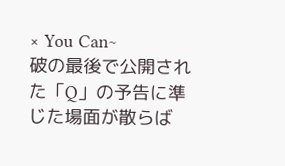× You Can~
破の最後で公開された「Q」の予告に準じた場面が散らば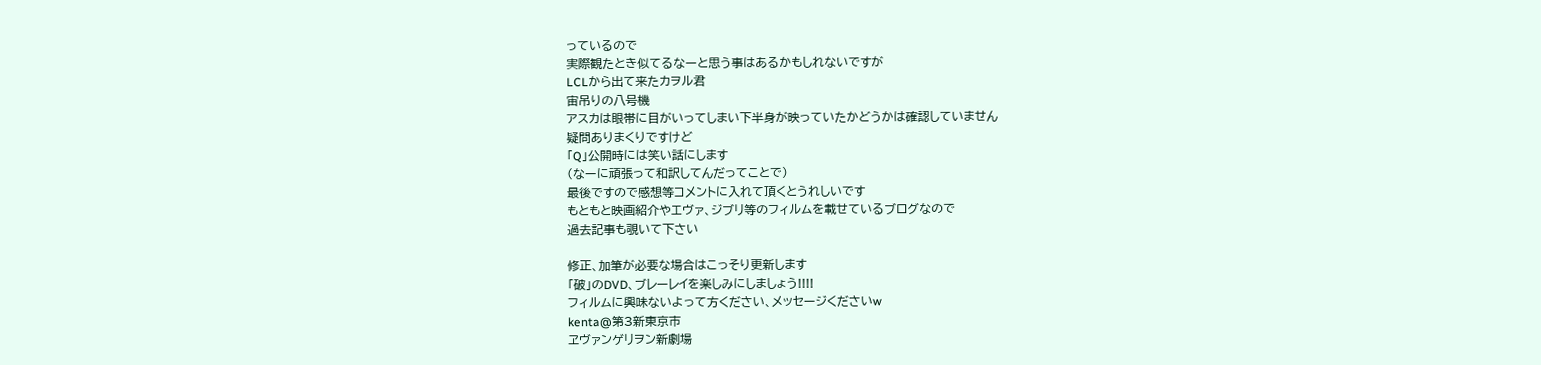っているので
実際観たとき似てるなーと思う事はあるかもしれないですが
LCLから出て来たカヲル君
宙吊りの八号機
アスカは眼帯に目がいってしまい下半身が映っていたかどうかは確認していません
疑問ありまくりですけど
「Q」公開時には笑い話にします
(なーに頑張って和訳してんだってことで)
最後ですので感想等コメントに入れて頂くとうれしいです
もともと映画紹介やエヴァ、ジブリ等のフィルムを載せているブログなので
過去記事も覗いて下さい

修正、加筆が必要な場合はこっそり更新します
「破」のDVD、ブレーレイを楽しみにしましょう!!!!
フィルムに興味ないよって方ください、メッセージくださいw
kenta@第3新東京市
ヱヴァンゲリヲン新劇場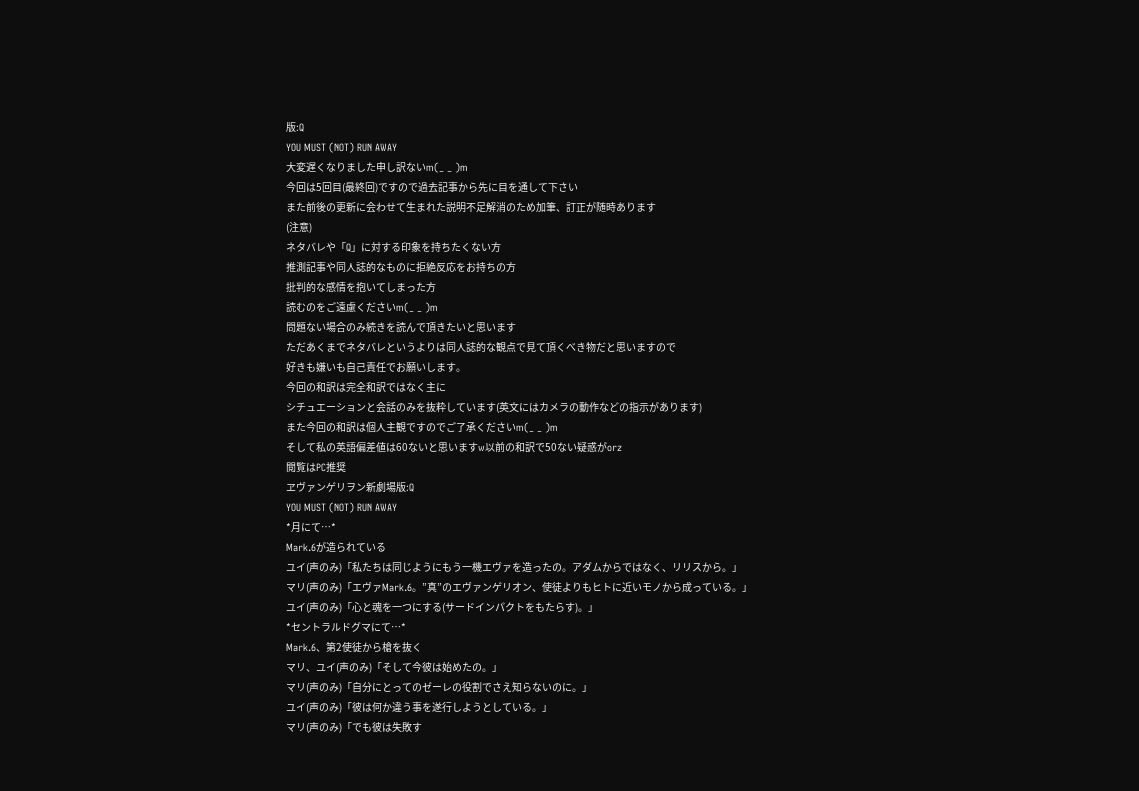版:Q
YOU MUST (NOT) RUN AWAY
大変遅くなりました申し訳ないm(_ _ )m
今回は5回目(最終回)ですので過去記事から先に目を通して下さい
また前後の更新に会わせて生まれた説明不足解消のため加筆、訂正が随時あります
(注意)
ネタバレや「Q」に対する印象を持ちたくない方
推測記事や同人誌的なものに拒絶反応をお持ちの方
批判的な感情を抱いてしまった方
読むのをご遠慮くださいm(_ _ )m
問題ない場合のみ続きを読んで頂きたいと思います
ただあくまでネタバレというよりは同人誌的な観点で見て頂くべき物だと思いますので
好きも嫌いも自己責任でお願いします。
今回の和訳は完全和訳ではなく主に
シチュエーションと会話のみを抜粋しています(英文にはカメラの動作などの指示があります)
また今回の和訳は個人主観ですのでご了承くださいm(_ _ )m
そして私の英語偏差値は60ないと思いますw以前の和訳で50ない疑惑がorz
閲覧はPC推奨
ヱヴァンゲリヲン新劇場版:Q
YOU MUST (NOT) RUN AWAY
*月にて…*
Mark.6が造られている
ユイ(声のみ)「私たちは同じようにもう一機エヴァを造ったの。アダムからではなく、リリスから。」
マリ(声のみ)「エヴァMark.6。”真”のエヴァンゲリオン、使徒よりもヒトに近いモノから成っている。」
ユイ(声のみ)「心と魂を一つにする(サードインパクトをもたらす)。」
*セントラルドグマにて…*
Mark.6、第2使徒から槍を抜く
マリ、ユイ(声のみ)「そして今彼は始めたの。」
マリ(声のみ)「自分にとってのゼーレの役割でさえ知らないのに。」
ユイ(声のみ)「彼は何か違う事を遂行しようとしている。」
マリ(声のみ)「でも彼は失敗す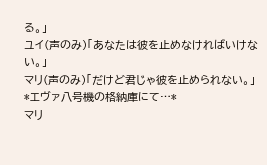る。」
ユイ(声のみ)「あなたは彼を止めなければいけない。」
マリ(声のみ)「だけど君じゃ彼を止められない。」
*エヴァ八号機の格納庫にて…*
マリ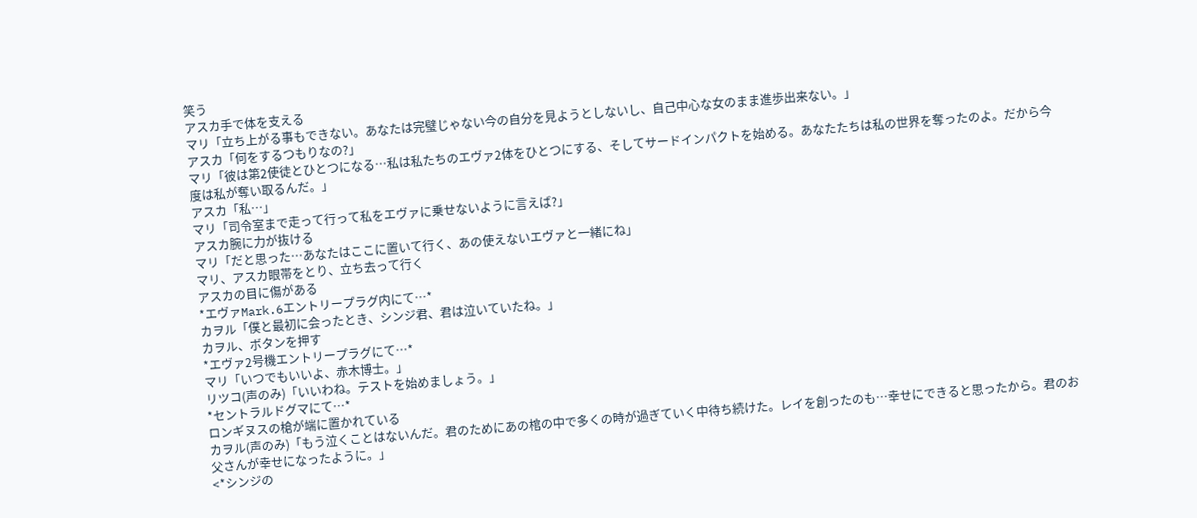笑う
アスカ手で体を支える
マリ「立ち上がる事もできない。あなたは完璧じゃない今の自分を見ようとしないし、自己中心な女のまま進歩出来ない。」
アスカ「何をするつもりなの?」
マリ「彼は第2使徒とひとつになる…私は私たちのエヴァ2体をひとつにする、そしてサードインパクトを始める。あなたたちは私の世界を奪ったのよ。だから今度は私が奪い取るんだ。」
アスカ「私…」
マリ「司令室まで走って行って私をエヴァに乗せないように言えば?」
アスカ腕に力が抜ける
マリ「だと思った…あなたはここに置いて行く、あの使えないエヴァと一緒にね」
マリ、アスカ眼帯をとり、立ち去って行く
アスカの目に傷がある
*エヴァMark.6エントリープラグ内にて…*
カヲル「僕と最初に会ったとき、シンジ君、君は泣いていたね。」
カヲル、ボタンを押す
*エヴァ2号機エントリープラグにて…*
マリ「いつでもいいよ、赤木博士。」
リツコ(声のみ)「いいわね。テストを始めましょう。」
*セントラルドグマにて…*
ロンギヌスの槍が端に置かれている
カヲル(声のみ)「もう泣くことはないんだ。君のためにあの棺の中で多くの時が過ぎていく中待ち続けた。レイを創ったのも…幸せにできると思ったから。君のお父さんが幸せになったように。」
<*シンジの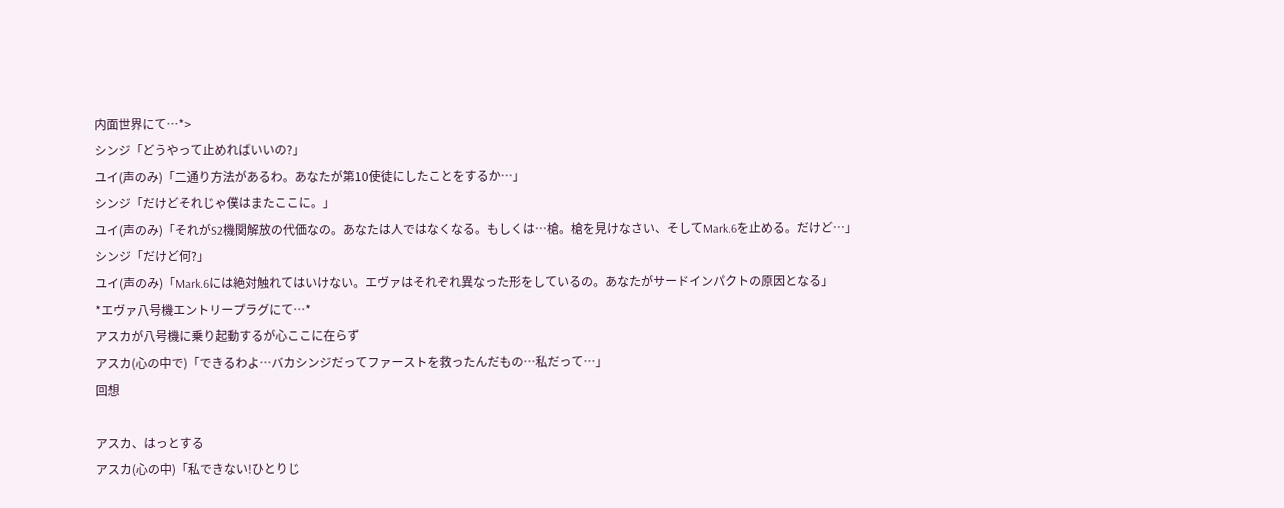内面世界にて…*>
シンジ「どうやって止めればいいの?」
ユイ(声のみ)「二通り方法があるわ。あなたが第10使徒にしたことをするか…」
シンジ「だけどそれじゃ僕はまたここに。」
ユイ(声のみ)「それがS2機関解放の代価なの。あなたは人ではなくなる。もしくは…槍。槍を見けなさい、そしてMark.6を止める。だけど…」
シンジ「だけど何?」
ユイ(声のみ)「Mark.6には絶対触れてはいけない。エヴァはそれぞれ異なった形をしているの。あなたがサードインパクトの原因となる」
*エヴァ八号機エントリープラグにて…*
アスカが八号機に乗り起動するが心ここに在らず
アスカ(心の中で)「できるわよ…バカシンジだってファーストを救ったんだもの…私だって…」
回想

アスカ、はっとする
アスカ(心の中)「私できない!ひとりじ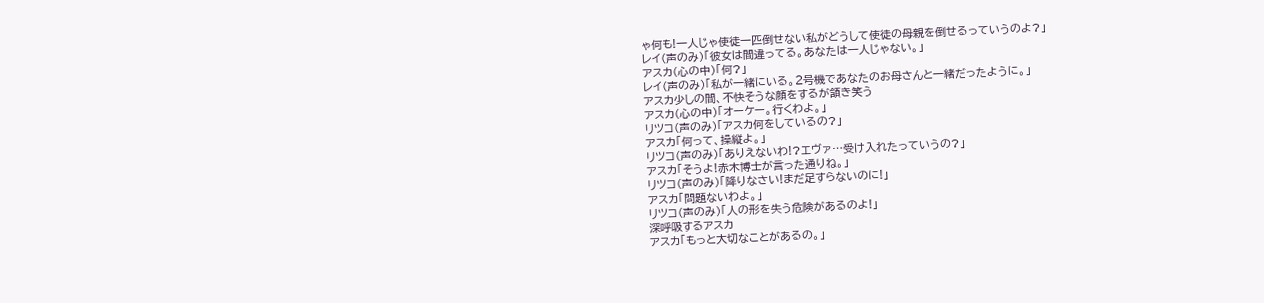ゃ何も!一人じゃ使徒一匹倒せない私がどうして使徒の母親を倒せるっていうのよ?」
レイ(声のみ)「彼女は間違ってる。あなたは一人じゃない。」
アスカ(心の中)「何?」
レイ(声のみ)「私が一緒にいる。2号機であなたのお母さんと一緒だったように。」
アスカ少しの間、不快そうな顔をするが頷き笑う
アスカ(心の中)「オーケー。行くわよ。」
リツコ(声のみ)「アスカ何をしているの?」
アスカ「何って、操縦よ。」
リツコ(声のみ)「ありえないわ!?エヴァ…受け入れたっていうの?」
アスカ「そうよ!赤木博士が言った通りね。」
リツコ(声のみ)「降りなさい!まだ足すらないのに!」
アスカ「問題ないわよ。」
リツコ(声のみ)「人の形を失う危険があるのよ!」
深呼吸するアスカ
アスカ「もっと大切なことがあるの。」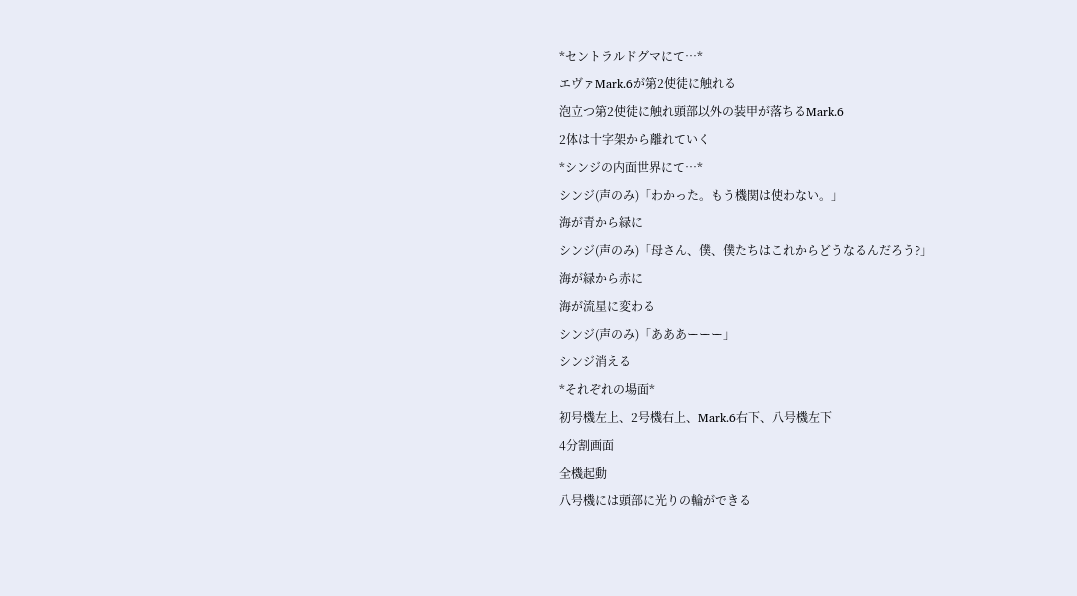*セントラルドグマにて…*
エヴァMark.6が第2使徒に触れる
泡立つ第2使徒に触れ頭部以外の装甲が落ちるMark.6
2体は十字架から離れていく
*シンジの内面世界にて…*
シンジ(声のみ)「わかった。もう機関は使わない。」
海が青から緑に
シンジ(声のみ)「母さん、僕、僕たちはこれからどうなるんだろう?」
海が緑から赤に
海が流星に変わる
シンジ(声のみ)「あああーーー」
シンジ消える
*それぞれの場面*
初号機左上、2号機右上、Mark.6右下、八号機左下
4分割画面
全機起動
八号機には頭部に光りの輪ができる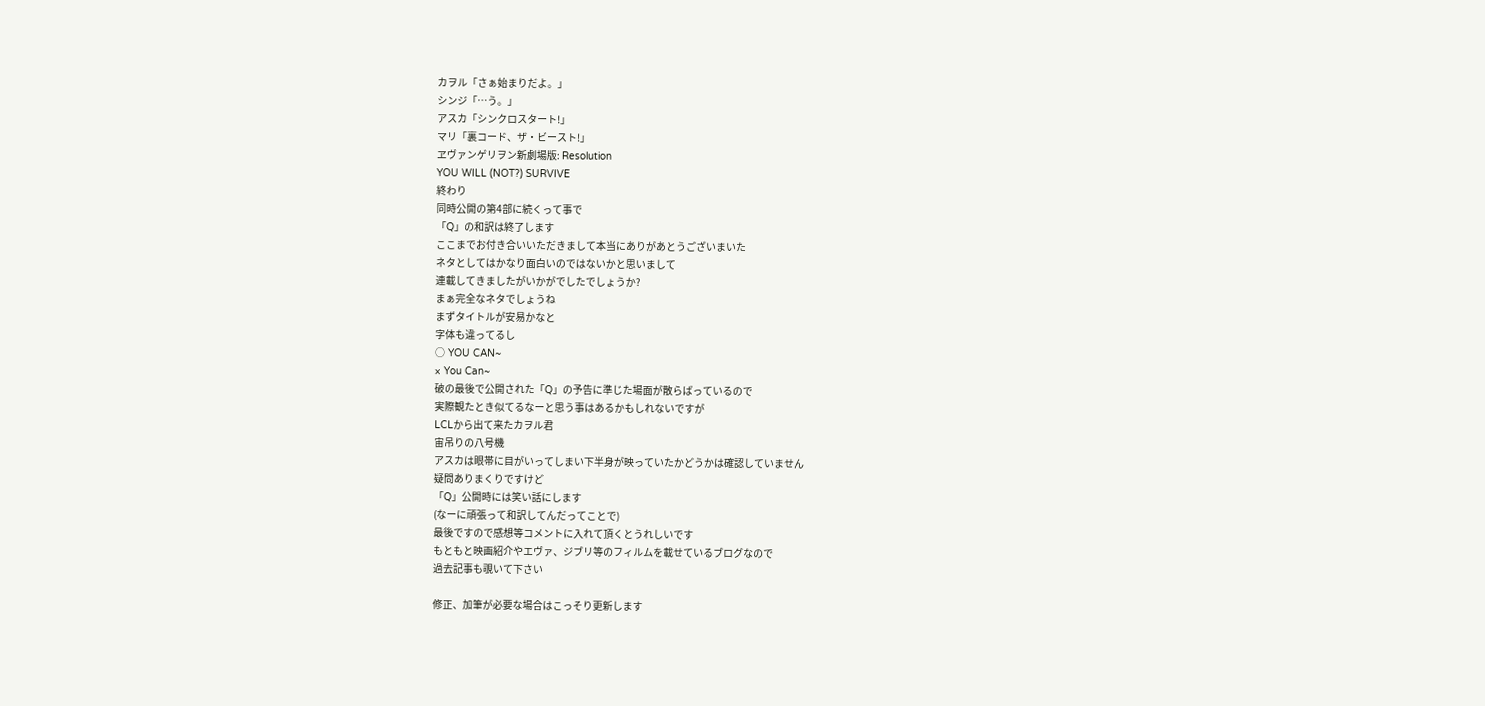カヲル「さぁ始まりだよ。」
シンジ「…う。」
アスカ「シンクロスタート!」
マリ「裏コード、ザ・ビースト!」
ヱヴァンゲリヲン新劇場版: Resolution
YOU WILL (NOT?) SURVIVE
終わり
同時公開の第4部に続くって事で
「Q」の和訳は終了します
ここまでお付き合いいただきまして本当にありがあとうございまいた
ネタとしてはかなり面白いのではないかと思いまして
連載してきましたがいかがでしたでしょうか?
まぁ完全なネタでしょうね
まずタイトルが安易かなと
字体も違ってるし
○ YOU CAN~
× You Can~
破の最後で公開された「Q」の予告に準じた場面が散らばっているので
実際観たとき似てるなーと思う事はあるかもしれないですが
LCLから出て来たカヲル君
宙吊りの八号機
アスカは眼帯に目がいってしまい下半身が映っていたかどうかは確認していません
疑問ありまくりですけど
「Q」公開時には笑い話にします
(なーに頑張って和訳してんだってことで)
最後ですので感想等コメントに入れて頂くとうれしいです
もともと映画紹介やエヴァ、ジブリ等のフィルムを載せているブログなので
過去記事も覗いて下さい

修正、加筆が必要な場合はこっそり更新します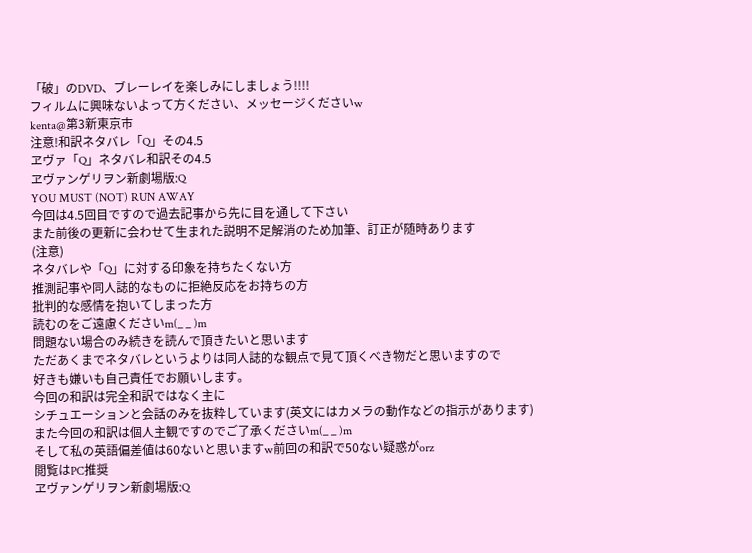「破」のDVD、ブレーレイを楽しみにしましょう!!!!
フィルムに興味ないよって方ください、メッセージくださいw
kenta@第3新東京市
注意!和訳ネタバレ「Q」その4.5
ヱヴァ「Q」ネタバレ和訳その4.5
ヱヴァンゲリヲン新劇場版:Q
YOU MUST (NOT) RUN AWAY
今回は4.5回目ですので過去記事から先に目を通して下さい
また前後の更新に会わせて生まれた説明不足解消のため加筆、訂正が随時あります
(注意)
ネタバレや「Q」に対する印象を持ちたくない方
推測記事や同人誌的なものに拒絶反応をお持ちの方
批判的な感情を抱いてしまった方
読むのをご遠慮くださいm(_ _ )m
問題ない場合のみ続きを読んで頂きたいと思います
ただあくまでネタバレというよりは同人誌的な観点で見て頂くべき物だと思いますので
好きも嫌いも自己責任でお願いします。
今回の和訳は完全和訳ではなく主に
シチュエーションと会話のみを抜粋しています(英文にはカメラの動作などの指示があります)
また今回の和訳は個人主観ですのでご了承くださいm(_ _ )m
そして私の英語偏差値は60ないと思いますw前回の和訳で50ない疑惑がorz
閲覧はPC推奨
ヱヴァンゲリヲン新劇場版:Q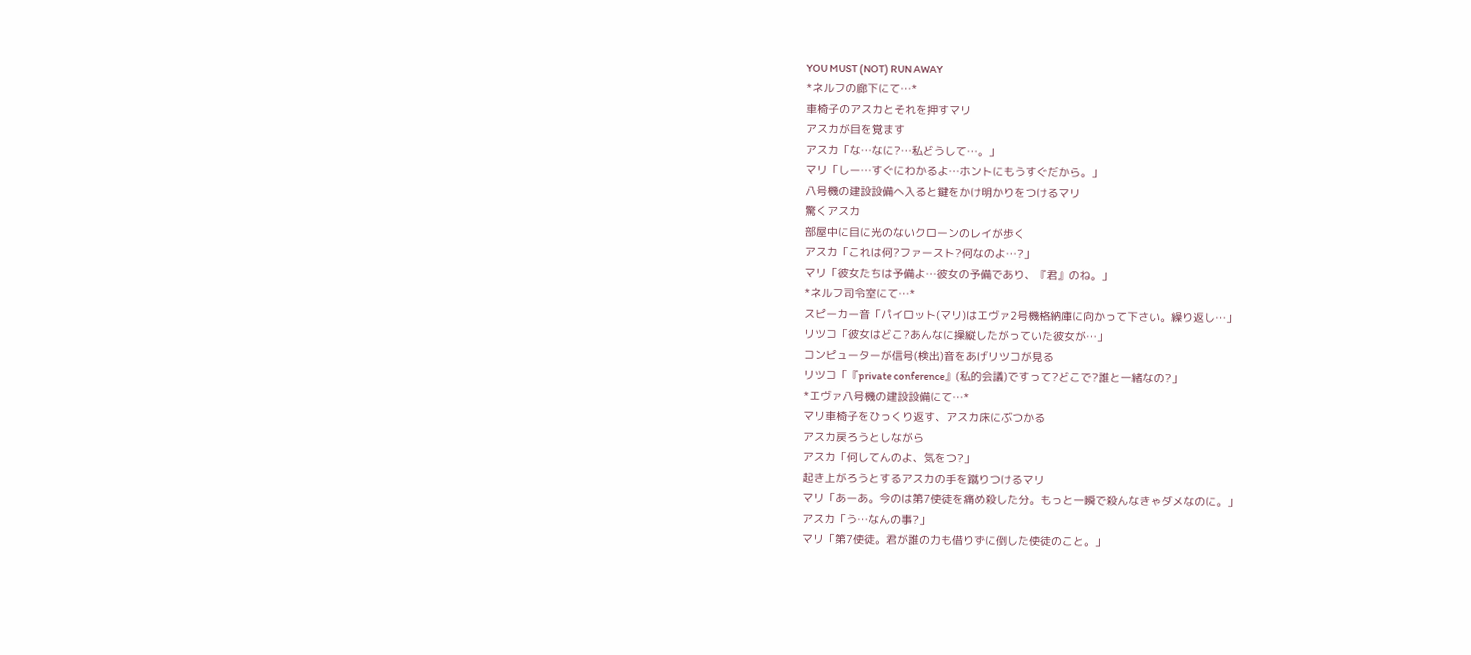YOU MUST (NOT) RUN AWAY
*ネルフの廊下にて…*
車椅子のアスカとそれを押すマリ
アスカが目を覚ます
アスカ「な…なに?…私どうして…。」
マリ「しー…すぐにわかるよ…ホントにもうすぐだから。」
八号機の建設設備へ入ると鍵をかけ明かりをつけるマリ
驚くアスカ
部屋中に目に光のないクローンのレイが歩く
アスカ「これは何?ファースト?何なのよ…?」
マリ「彼女たちは予備よ…彼女の予備であり、『君』のね。」
*ネルフ司令室にて…*
スピーカー音「パイロット(マリ)はエヴァ2号機格納庫に向かって下さい。繰り返し…」
リツコ「彼女はどこ?あんなに操縦したがっていた彼女が…」
コンピューターが信号(検出)音をあげリツコが見る
リツコ「『private conference』(私的会議)ですって?どこで?誰と一緒なの?」
*エヴァ八号機の建設設備にて…*
マリ車椅子をひっくり返す、アスカ床にぶつかる
アスカ戻ろうとしながら
アスカ「何してんのよ、気をつ?」
起き上がろうとするアスカの手を蹴りつけるマリ
マリ「あーあ。今のは第7使徒を痛め殺した分。もっと一瞬で殺んなきゃダメなのに。」
アスカ「う…なんの事?」
マリ「第7使徒。君が誰の力も借りずに倒した使徒のこと。」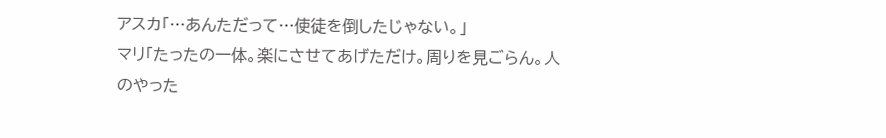アスカ「…あんただって…使徒を倒したじゃない。」
マリ「たったの一体。楽にさせてあげただけ。周りを見ごらん。人のやった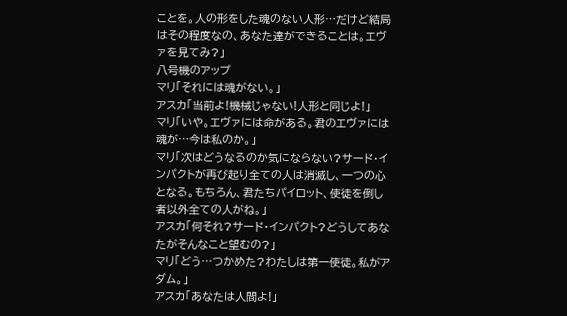ことを。人の形をした魂のない人形…だけど結局はその程度なの、あなた達ができることは。エヴァを見てみ?」
八号機のアップ
マリ「それには魂がない。」
アスカ「当前よ!機械じゃない!人形と同じよ!」
マリ「いや。エヴァには命がある。君のエヴァには魂が…今は私のか。」
マリ「次はどうなるのか気にならない?サード・インパクトが再び起り全ての人は消滅し、一つの心となる。もちろん、君たちパイロット、使徒を倒し者以外全ての人がね。」
アスカ「何それ?サード・インパクト?どうしてあなたがそんなこと望むの?」
マリ「どう…つかめた?わたしは第一使徒。私がアダム。」
アスカ「あなたは人間よ!」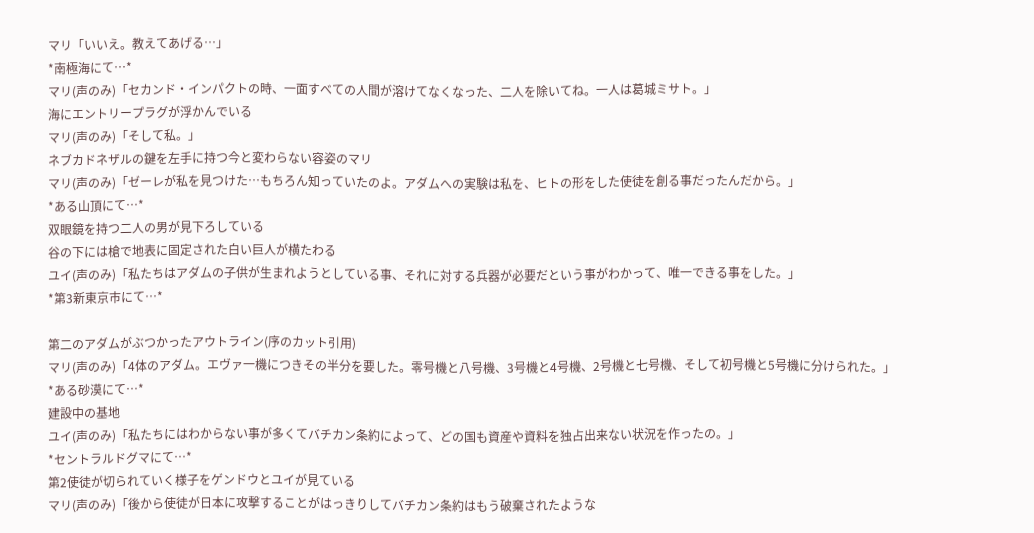マリ「いいえ。教えてあげる…」
*南極海にて…*
マリ(声のみ)「セカンド・インパクトの時、一面すべての人間が溶けてなくなった、二人を除いてね。一人は葛城ミサト。」
海にエントリープラグが浮かんでいる
マリ(声のみ)「そして私。」
ネブカドネザルの鍵を左手に持つ今と変わらない容姿のマリ
マリ(声のみ)「ゼーレが私を見つけた…もちろん知っていたのよ。アダムへの実験は私を、ヒトの形をした使徒を創る事だったんだから。」
*ある山頂にて…*
双眼鏡を持つ二人の男が見下ろしている
谷の下には槍で地表に固定された白い巨人が横たわる
ユイ(声のみ)「私たちはアダムの子供が生まれようとしている事、それに対する兵器が必要だという事がわかって、唯一できる事をした。」
*第3新東京市にて…*

第二のアダムがぶつかったアウトライン(序のカット引用)
マリ(声のみ)「4体のアダム。エヴァ一機につきその半分を要した。零号機と八号機、3号機と4号機、2号機と七号機、そして初号機と5号機に分けられた。」
*ある砂漠にて…*
建設中の基地
ユイ(声のみ)「私たちにはわからない事が多くてバチカン条約によって、どの国も資産や資料を独占出来ない状況を作ったの。」
*セントラルドグマにて…*
第2使徒が切られていく様子をゲンドウとユイが見ている
マリ(声のみ)「後から使徒が日本に攻撃することがはっきりしてバチカン条約はもう破棄されたような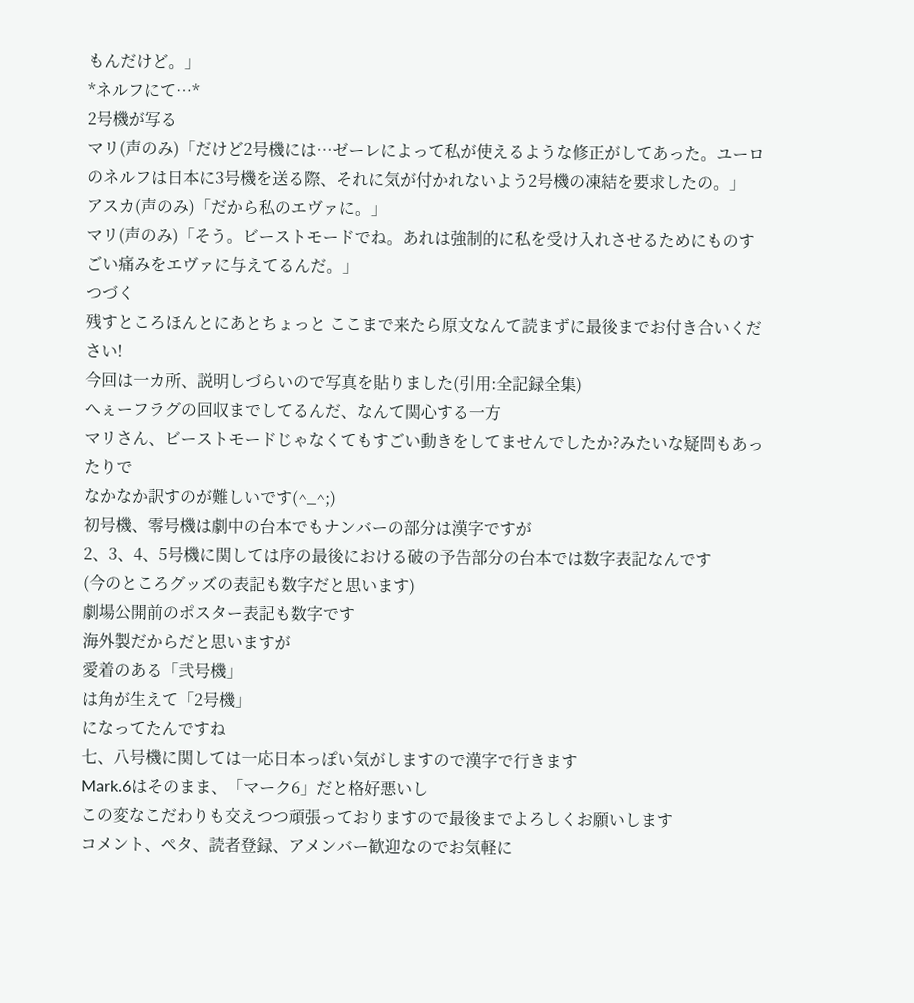もんだけど。」
*ネルフにて…*
2号機が写る
マリ(声のみ)「だけど2号機には…ゼーレによって私が使えるような修正がしてあった。ユーロのネルフは日本に3号機を送る際、それに気が付かれないよう2号機の凍結を要求したの。」
アスカ(声のみ)「だから私のエヴァに。」
マリ(声のみ)「そう。ビーストモードでね。あれは強制的に私を受け入れさせるためにものすごい痛みをエヴァに与えてるんだ。」
つづく
残すところほんとにあとちょっと ここまで来たら原文なんて読まずに最後までお付き合いください!
今回は一カ所、説明しづらいので写真を貼りました(引用:全記録全集)
へぇーフラグの回収までしてるんだ、なんて関心する一方
マリさん、ビーストモードじゃなくてもすごい動きをしてませんでしたか?みたいな疑問もあったりで
なかなか訳すのが難しいです(^_^;)
初号機、零号機は劇中の台本でもナンバーの部分は漢字ですが
2、3、4、5号機に関しては序の最後における破の予告部分の台本では数字表記なんです
(今のところグッズの表記も数字だと思います)
劇場公開前のポスター表記も数字です
海外製だからだと思いますが
愛着のある「弐号機」
は角が生えて「2号機」
になってたんですね
七、八号機に関しては一応日本っぽい気がしますので漢字で行きます
Mark.6はそのまま、「マーク6」だと格好悪いし
この変なこだわりも交えつつ頑張っておりますので最後までよろしくお願いします
コメント、ペタ、読者登録、アメンバー歓迎なのでお気軽に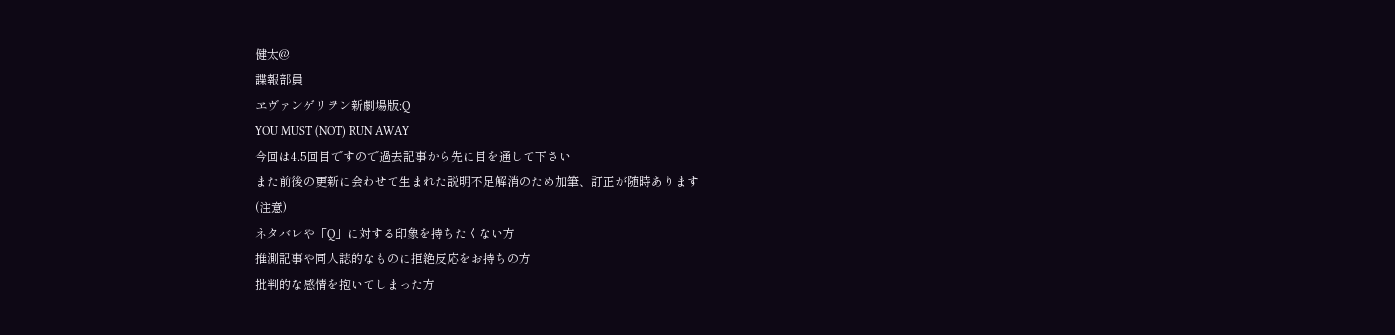健太@
諜報部員
ヱヴァンゲリヲン新劇場版:Q
YOU MUST (NOT) RUN AWAY
今回は4.5回目ですので過去記事から先に目を通して下さい
また前後の更新に会わせて生まれた説明不足解消のため加筆、訂正が随時あります
(注意)
ネタバレや「Q」に対する印象を持ちたくない方
推測記事や同人誌的なものに拒絶反応をお持ちの方
批判的な感情を抱いてしまった方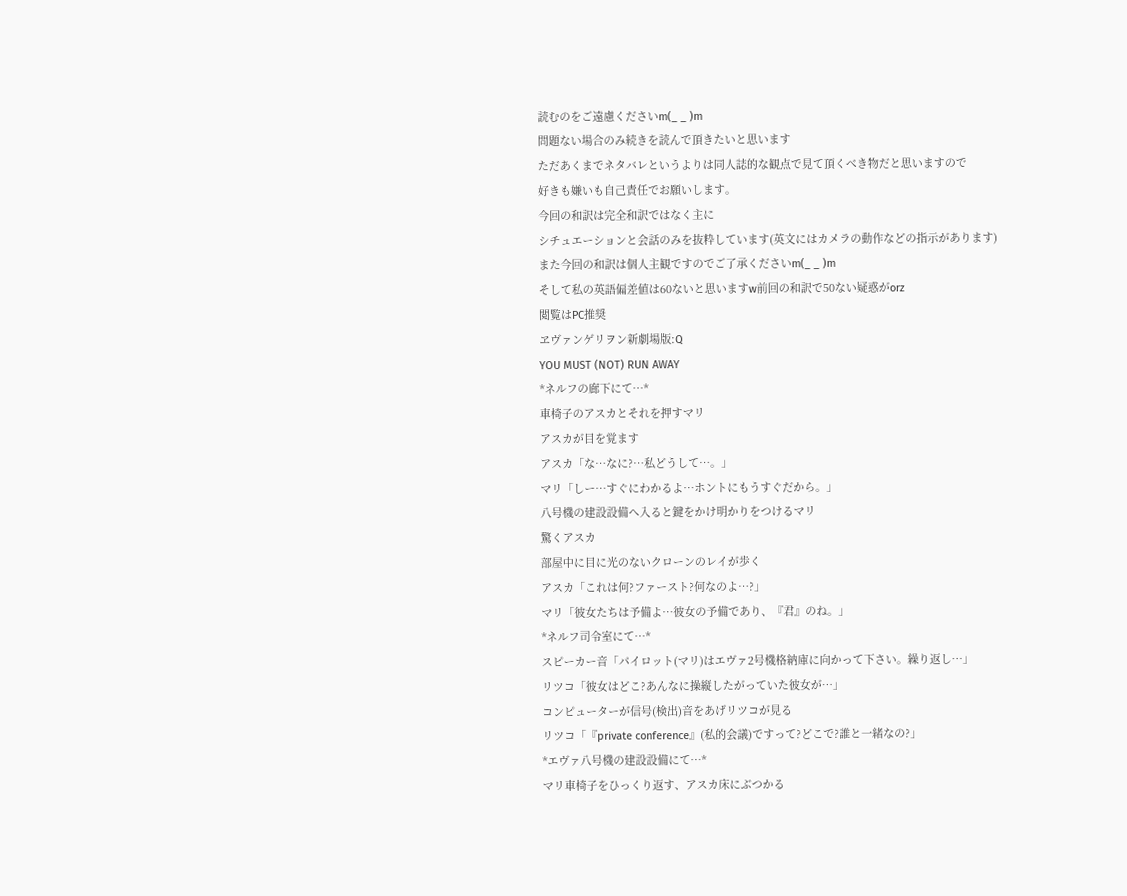読むのをご遠慮くださいm(_ _ )m
問題ない場合のみ続きを読んで頂きたいと思います
ただあくまでネタバレというよりは同人誌的な観点で見て頂くべき物だと思いますので
好きも嫌いも自己責任でお願いします。
今回の和訳は完全和訳ではなく主に
シチュエーションと会話のみを抜粋しています(英文にはカメラの動作などの指示があります)
また今回の和訳は個人主観ですのでご了承くださいm(_ _ )m
そして私の英語偏差値は60ないと思いますw前回の和訳で50ない疑惑がorz
閲覧はPC推奨
ヱヴァンゲリヲン新劇場版:Q
YOU MUST (NOT) RUN AWAY
*ネルフの廊下にて…*
車椅子のアスカとそれを押すマリ
アスカが目を覚ます
アスカ「な…なに?…私どうして…。」
マリ「しー…すぐにわかるよ…ホントにもうすぐだから。」
八号機の建設設備へ入ると鍵をかけ明かりをつけるマリ
驚くアスカ
部屋中に目に光のないクローンのレイが歩く
アスカ「これは何?ファースト?何なのよ…?」
マリ「彼女たちは予備よ…彼女の予備であり、『君』のね。」
*ネルフ司令室にて…*
スピーカー音「パイロット(マリ)はエヴァ2号機格納庫に向かって下さい。繰り返し…」
リツコ「彼女はどこ?あんなに操縦したがっていた彼女が…」
コンピューターが信号(検出)音をあげリツコが見る
リツコ「『private conference』(私的会議)ですって?どこで?誰と一緒なの?」
*エヴァ八号機の建設設備にて…*
マリ車椅子をひっくり返す、アスカ床にぶつかる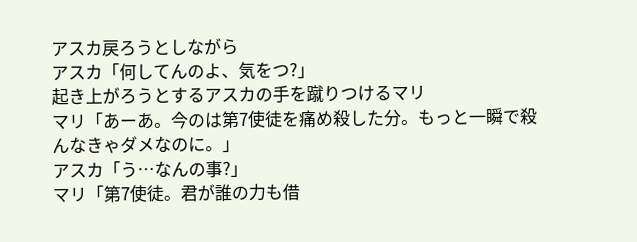アスカ戻ろうとしながら
アスカ「何してんのよ、気をつ?」
起き上がろうとするアスカの手を蹴りつけるマリ
マリ「あーあ。今のは第7使徒を痛め殺した分。もっと一瞬で殺んなきゃダメなのに。」
アスカ「う…なんの事?」
マリ「第7使徒。君が誰の力も借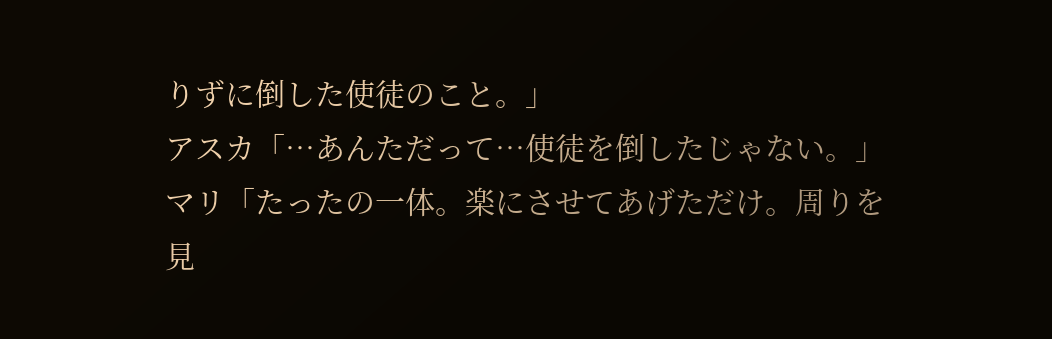りずに倒した使徒のこと。」
アスカ「…あんただって…使徒を倒したじゃない。」
マリ「たったの一体。楽にさせてあげただけ。周りを見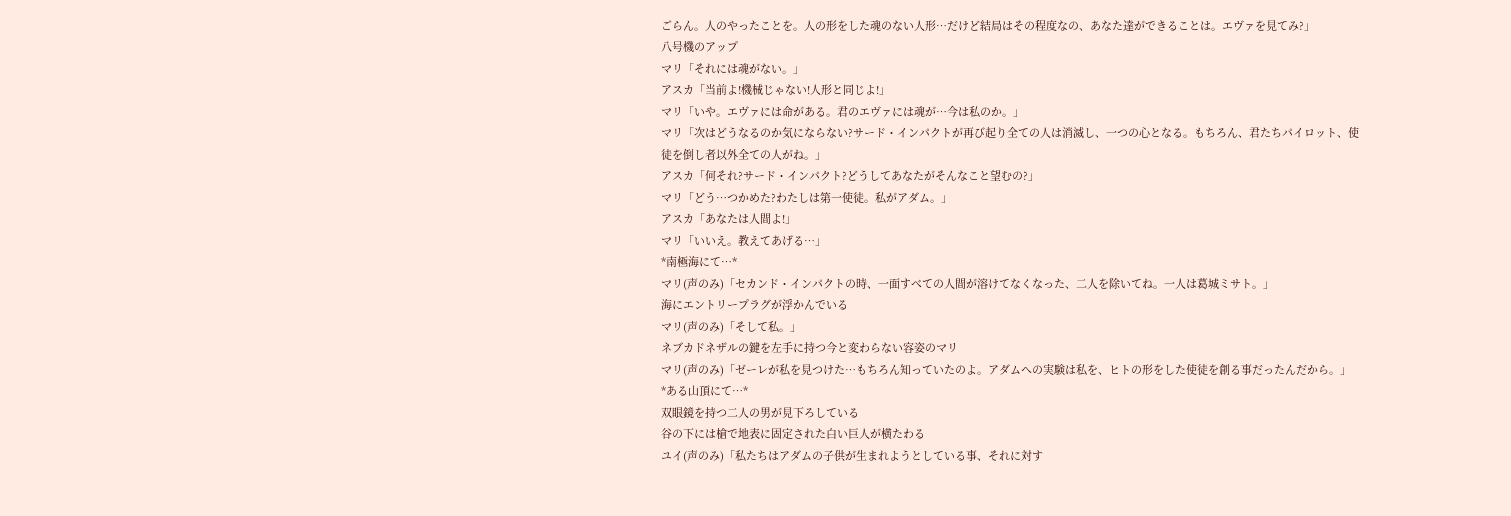ごらん。人のやったことを。人の形をした魂のない人形…だけど結局はその程度なの、あなた達ができることは。エヴァを見てみ?」
八号機のアップ
マリ「それには魂がない。」
アスカ「当前よ!機械じゃない!人形と同じよ!」
マリ「いや。エヴァには命がある。君のエヴァには魂が…今は私のか。」
マリ「次はどうなるのか気にならない?サード・インパクトが再び起り全ての人は消滅し、一つの心となる。もちろん、君たちパイロット、使徒を倒し者以外全ての人がね。」
アスカ「何それ?サード・インパクト?どうしてあなたがそんなこと望むの?」
マリ「どう…つかめた?わたしは第一使徒。私がアダム。」
アスカ「あなたは人間よ!」
マリ「いいえ。教えてあげる…」
*南極海にて…*
マリ(声のみ)「セカンド・インパクトの時、一面すべての人間が溶けてなくなった、二人を除いてね。一人は葛城ミサト。」
海にエントリープラグが浮かんでいる
マリ(声のみ)「そして私。」
ネブカドネザルの鍵を左手に持つ今と変わらない容姿のマリ
マリ(声のみ)「ゼーレが私を見つけた…もちろん知っていたのよ。アダムへの実験は私を、ヒトの形をした使徒を創る事だったんだから。」
*ある山頂にて…*
双眼鏡を持つ二人の男が見下ろしている
谷の下には槍で地表に固定された白い巨人が横たわる
ユイ(声のみ)「私たちはアダムの子供が生まれようとしている事、それに対す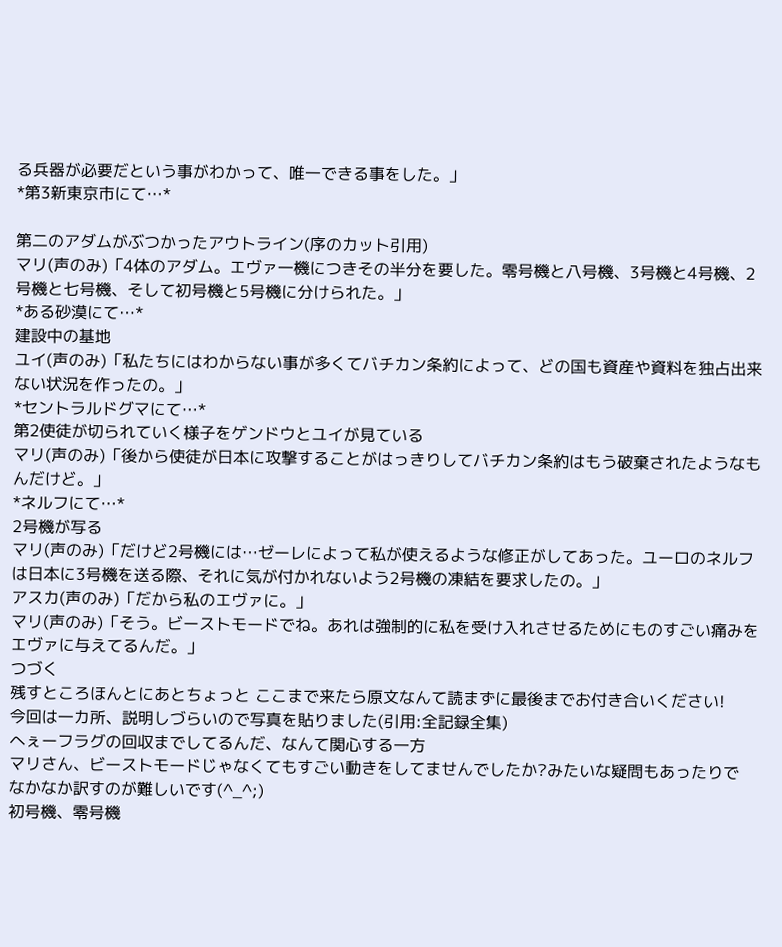る兵器が必要だという事がわかって、唯一できる事をした。」
*第3新東京市にて…*

第二のアダムがぶつかったアウトライン(序のカット引用)
マリ(声のみ)「4体のアダム。エヴァ一機につきその半分を要した。零号機と八号機、3号機と4号機、2号機と七号機、そして初号機と5号機に分けられた。」
*ある砂漠にて…*
建設中の基地
ユイ(声のみ)「私たちにはわからない事が多くてバチカン条約によって、どの国も資産や資料を独占出来ない状況を作ったの。」
*セントラルドグマにて…*
第2使徒が切られていく様子をゲンドウとユイが見ている
マリ(声のみ)「後から使徒が日本に攻撃することがはっきりしてバチカン条約はもう破棄されたようなもんだけど。」
*ネルフにて…*
2号機が写る
マリ(声のみ)「だけど2号機には…ゼーレによって私が使えるような修正がしてあった。ユーロのネルフは日本に3号機を送る際、それに気が付かれないよう2号機の凍結を要求したの。」
アスカ(声のみ)「だから私のエヴァに。」
マリ(声のみ)「そう。ビーストモードでね。あれは強制的に私を受け入れさせるためにものすごい痛みをエヴァに与えてるんだ。」
つづく
残すところほんとにあとちょっと ここまで来たら原文なんて読まずに最後までお付き合いください!
今回は一カ所、説明しづらいので写真を貼りました(引用:全記録全集)
へぇーフラグの回収までしてるんだ、なんて関心する一方
マリさん、ビーストモードじゃなくてもすごい動きをしてませんでしたか?みたいな疑問もあったりで
なかなか訳すのが難しいです(^_^;)
初号機、零号機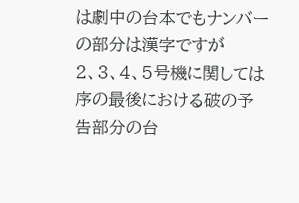は劇中の台本でもナンバーの部分は漢字ですが
2、3、4、5号機に関しては序の最後における破の予告部分の台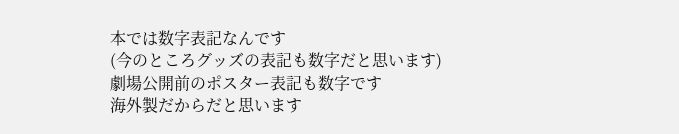本では数字表記なんです
(今のところグッズの表記も数字だと思います)
劇場公開前のポスター表記も数字です
海外製だからだと思います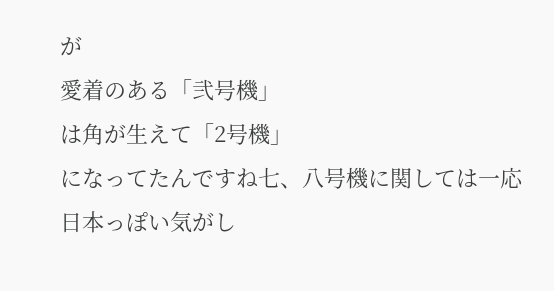が
愛着のある「弐号機」
は角が生えて「2号機」
になってたんですね七、八号機に関しては一応日本っぽい気がし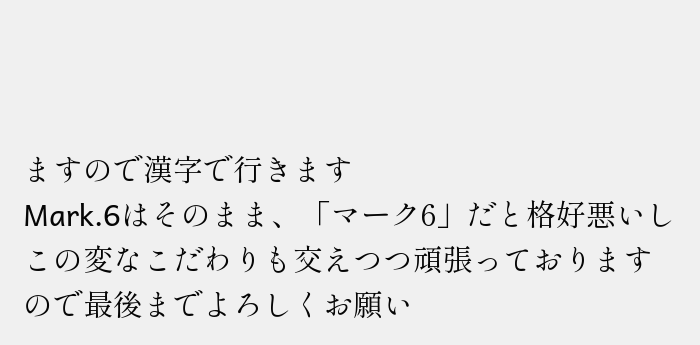ますので漢字で行きます
Mark.6はそのまま、「マーク6」だと格好悪いし
この変なこだわりも交えつつ頑張っておりますので最後までよろしくお願い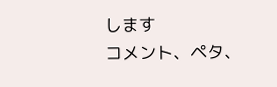します
コメント、ペタ、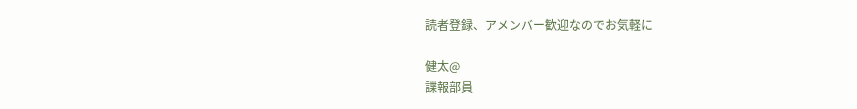読者登録、アメンバー歓迎なのでお気軽に

健太@
諜報部員